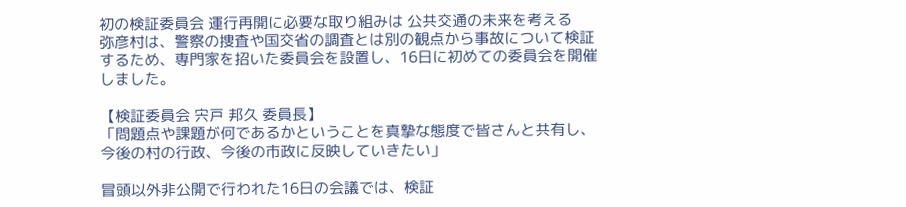初の検証委員会 運行再開に必要な取り組みは 公共交通の未来を考える
弥彦村は、警察の捜査や国交省の調査とは別の観点から事故について検証するため、専門家を招いた委員会を設置し、16日に初めての委員会を開催しました。

【検証委員会 宍戸 邦久 委員長】
「問題点や課題が何であるかということを真摯な態度で皆さんと共有し、今後の村の行政、今後の市政に反映していきたい」

冒頭以外非公開で行われた16日の会議では、検証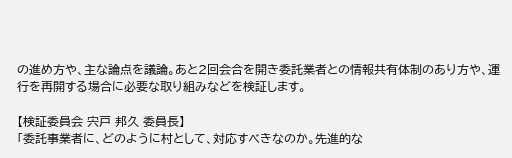の進め方や、主な論点を議論。あと2回会合を開き委託業者との情報共有体制のあり方や、運行を再開する場合に必要な取り組みなどを検証します。

【検証委員会 宍戸 邦久 委員長】
「委託事業者に、どのように村として、対応すべきなのか。先進的な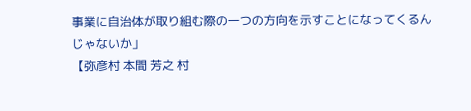事業に自治体が取り組む際の一つの方向を示すことになってくるんじゃないか」
【弥彦村 本間 芳之 村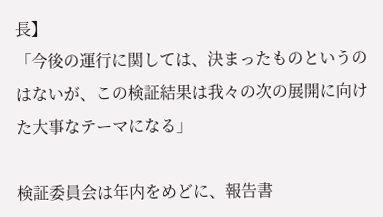長】
「今後の運行に関しては、決まったものというのはないが、この検証結果は我々の次の展開に向けた大事なテーマになる」

検証委員会は年内をめどに、報告書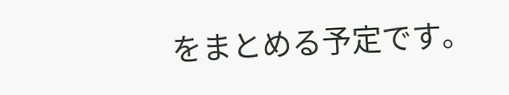をまとめる予定です。